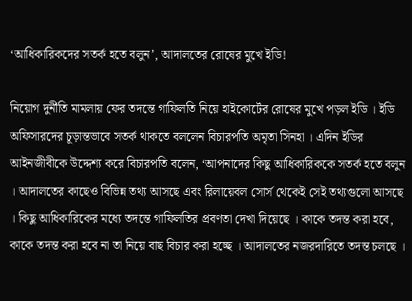‘আধিকারিকদের সতর্ক হতে বলুন’, আদালতের রোষের মুখে ইডি!

নিয়োগ দুর্নীতি মামলায় ফের তদন্তে গাফিলতি নিয়ে হাইকোর্টের রোষের মুখে পড়ল ইডি । ইডি অফিসারদের চূড়ান্তভাবে সতর্ক থাকতে বললেন বিচারপতি অমৃতা সিনহা । এদিন ইডির আইনজীবীকে উদ্দেশ্য করে বিচারপতি বলেন, ‘আপনাদের কিছু আধিকারিককে সতর্ক হতে বলুন । আদালতের কাছেও বিভিন্ন তথ্য আসছে এবং রিলায়েবল সোর্স থেকেই সেই তথ্যগুলো আসছে । কিছু আধিকারিকের মধ্যে তদন্তে গাফিলতির প্রবণতা দেখা দিয়েছে । কাকে তদন্ত করা হবে, কাকে তদন্ত করা হবে না তা নিয়ে বাছ বিচার করা হচ্ছে । আদালতের নজরদারিতে তদন্ত চলছে ।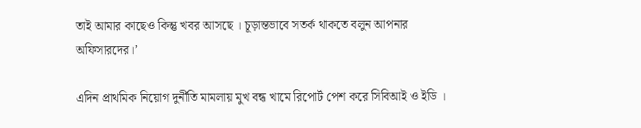তাই আমার কাছেও কিন্তু খবর আসছে । চূড়ান্তভাবে সতর্ক থাকতে বলুন আপনার অফিসারদের।’

এদিন প্রাথমিক নিয়োগ দুর্নীতি মামলায় মুখ বন্ধ খামে রিপোর্ট পেশ করে সিবিআই ও ইডি ।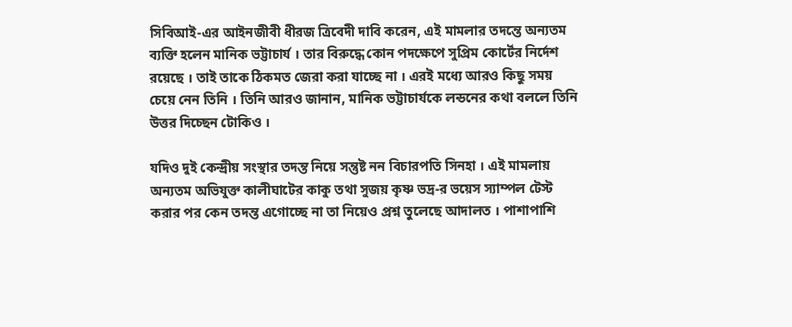সিবিআই-এর আইনজীবী ধীরজ ত্রিবেদী দাবি করেন, এই মামলার তদন্তে অন্যতম ব্যক্তি হলেন মানিক ভট্টাচার্য । তার বিরুদ্ধে কোন পদক্ষেপে সুপ্রিম কোর্টের নির্দেশ রয়েছে । তাই তাকে ঠিকমত জেরা করা যাচ্ছে না । এরই মধ্যে আরও কিছু সময় চেয়ে নেন তিনি । তিনি আরও জানান, মানিক ভট্টাচার্যকে লন্ডনের কথা বললে তিনি উত্তর দিচ্ছেন টোকিও ।

যদিও দুই কেন্দ্রীয় সংস্থার তদন্ত নিয়ে সন্তুষ্ট নন বিচারপতি সিনহা । এই মামলায় অন্যতম অভিযুক্ত কালীঘাটের কাকু তথা সুজয় কৃষ্ণ ভদ্র-র ভয়েস স্যাম্পল টেস্ট করার পর কেন তদন্ত এগোচ্ছে না তা নিয়েও প্রশ্ন তুলেছে আদালত । পাশাপাশি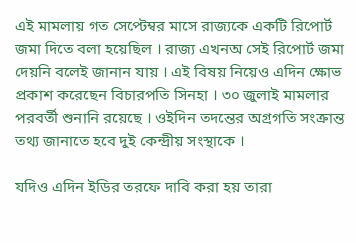এই মামলায় গত সেপ্টেম্বর মাসে রাজ্যকে একটি রিপোর্ট জমা দিতে বলা হয়েছিল । রাজ্য এখনঅ সেই রিপোর্ট জমা দেয়নি বলেই জানান যায় । এই বিষয় নিয়েও এদিন ক্ষোভ প্রকাশ করেছেন বিচারপতি সিনহা । ৩০ জুলাই মামলার পরবর্তী শুনানি রয়েছে । ওইদিন তদন্তের অগ্রগতি সংক্রান্ত তথ্য জানাতে হবে দুই কেন্দ্রীয় সংস্থাকে ।

যদিও এদিন ইডির তরফে দাবি করা হয় তারা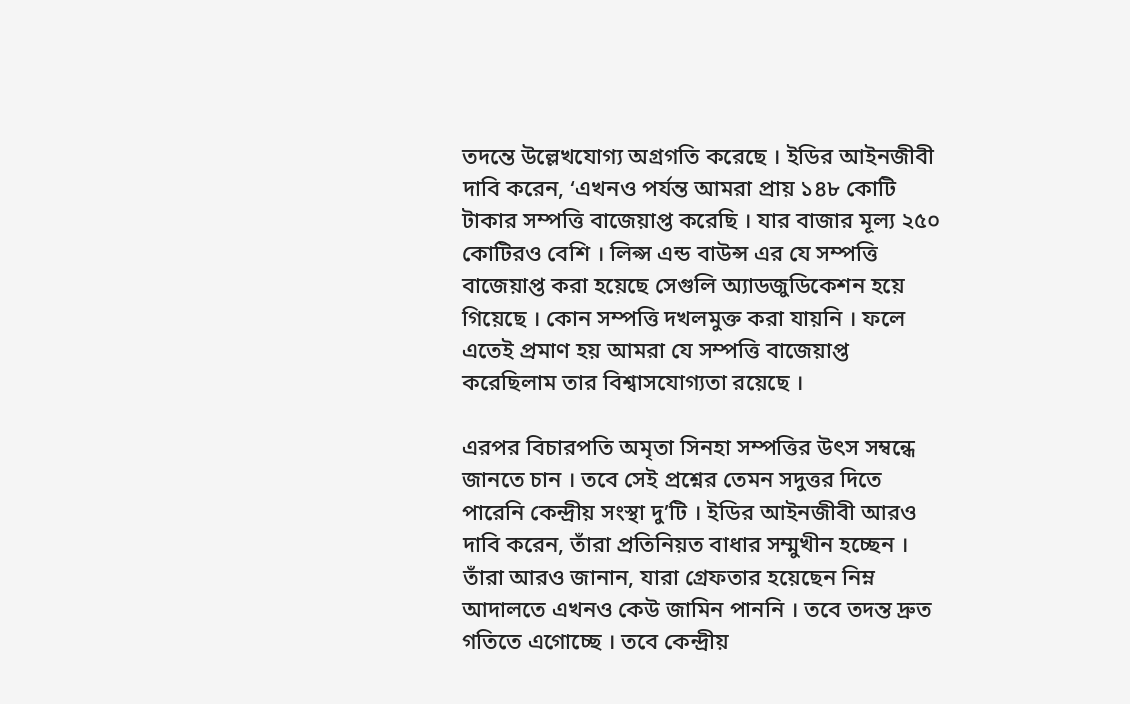তদন্তে উল্লেখযোগ্য অগ্রগতি করেছে । ইডির আইনজীবী দাবি করেন, ‘এখনও পর্যন্ত আমরা প্রায় ১৪৮ কোটি টাকার সম্পত্তি বাজেয়াপ্ত করেছি । যার বাজার মূল্য ২৫০ কোটিরও বেশি । লিপ্স এন্ড বাউন্স এর যে সম্পত্তি বাজেয়াপ্ত করা হয়েছে সেগুলি অ্যাডজুডিকেশন হয়ে গিয়েছে । কোন সম্পত্তি দখলমুক্ত করা যায়নি । ফলে এতেই প্রমাণ হয় আমরা যে সম্পত্তি বাজেয়াপ্ত করেছিলাম তার বিশ্বাসযোগ্যতা রয়েছে ।

এরপর বিচারপতি অমৃতা সিনহা সম্পত্তির উৎস সম্বন্ধে জানতে চান । তবে সেই প্রশ্নের তেমন সদুত্তর দিতে পারেনি কেন্দ্রীয় সংস্থা দু’টি । ইডির আইনজীবী আরও দাবি করেন, তাঁরা প্রতিনিয়ত বাধার সম্মুখীন হচ্ছেন । তাঁরা আরও জানান, যারা গ্রেফতার হয়েছেন নিম্ন আদালতে এখনও কেউ জামিন পাননি । তবে তদন্ত দ্রুত গতিতে এগোচ্ছে । তবে কেন্দ্রীয়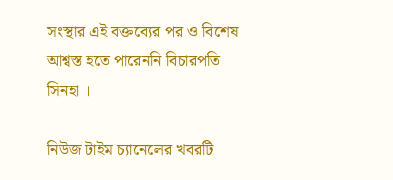সংস্থার এই বক্তব্যের পর ও বিশেষ আশ্বস্ত হতে পারেননি বিচারপতি সিনহা ।

নিউজ টাইম চ্যানেলের খবরটি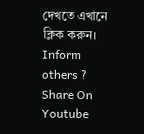দেখতে এখানে ক্লিক করুন।
Inform others ?
Share On Youtube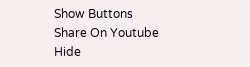Show Buttons
Share On Youtube
Hide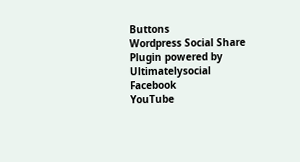Buttons
Wordpress Social Share Plugin powered by Ultimatelysocial
Facebook
YouTube